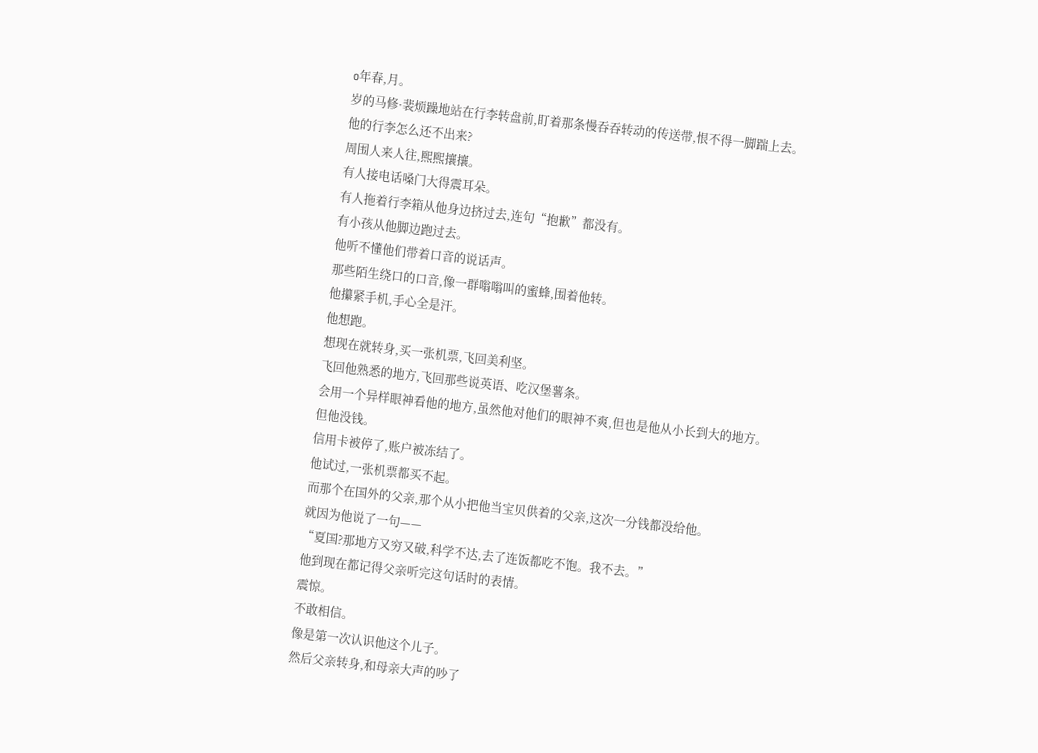o年春,月。
岁的马修·裴烦躁地站在行李转盘前,盯着那条慢吞吞转动的传送带,恨不得一脚踹上去。
他的行李怎么还不出来?
周围人来人往,熙熙攘攘。
有人接电话嗓门大得震耳朵。
有人拖着行李箱从他身边挤过去,连句“抱歉”都没有。
有小孩从他脚边跑过去。
他听不懂他们带着口音的说话声。
那些陌生绕口的口音,像一群嗡嗡叫的蜜蜂,围着他转。
他攥紧手机,手心全是汗。
他想跑。
想现在就转身,买一张机票,飞回美利坚。
飞回他熟悉的地方,飞回那些说英语、吃汉堡薯条。
会用一个异样眼神看他的地方,虽然他对他们的眼神不爽,但也是他从小长到大的地方。
但他没钱。
信用卡被停了,账户被冻结了。
他试过,一张机票都买不起。
而那个在国外的父亲,那个从小把他当宝贝供着的父亲,这次一分钱都没给他。
就因为他说了一句——
“夏国?那地方又穷又破,科学不达,去了连饭都吃不饱。我不去。”
他到现在都记得父亲听完这句话时的表情。
震惊。
不敢相信。
像是第一次认识他这个儿子。
然后父亲转身,和母亲大声的吵了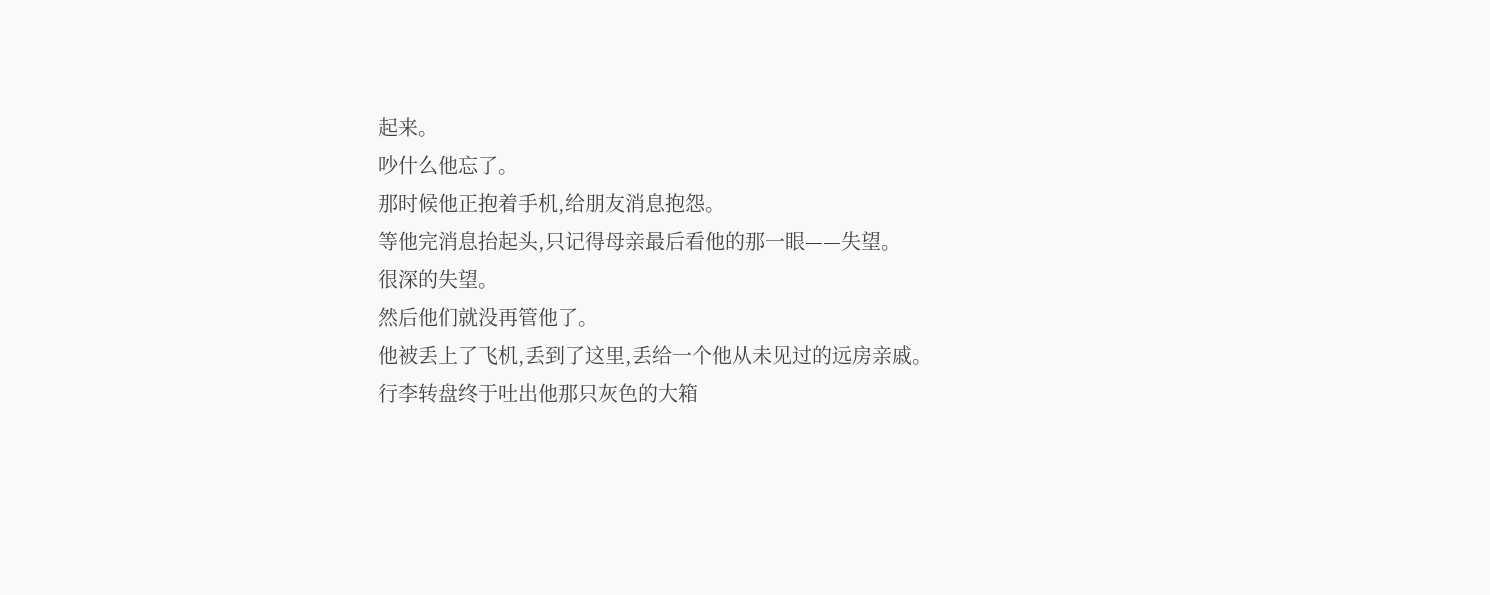起来。
吵什么他忘了。
那时候他正抱着手机,给朋友消息抱怨。
等他完消息抬起头,只记得母亲最后看他的那一眼——失望。
很深的失望。
然后他们就没再管他了。
他被丢上了飞机,丢到了这里,丢给一个他从未见过的远房亲戚。
行李转盘终于吐出他那只灰色的大箱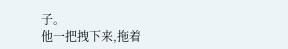子。
他一把拽下来,拖着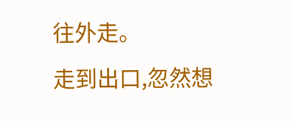往外走。
走到出口,忽然想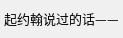起约翰说过的话——